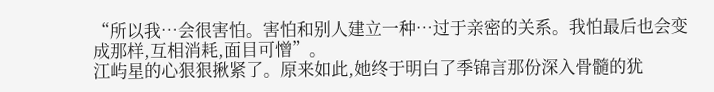“所以我…会很害怕。害怕和别人建立一种…过于亲密的关系。我怕最后也会变成那样,互相消耗,面目可憎”。
江屿星的心狠狠揪紧了。原来如此,她终于明白了季锦言那份深入骨髓的犹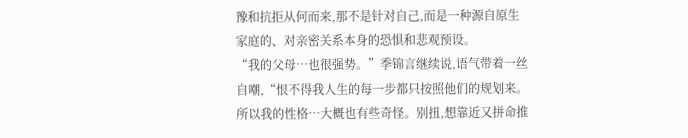豫和抗拒从何而来,那不是针对自己,而是一种源自原生家庭的、对亲密关系本身的恐惧和悲观预设。
“我的父母…也很强势。”季锦言继续说,语气带着一丝自嘲,“恨不得我人生的每一步都只按照他们的规划来。所以我的性格…大概也有些奇怪。别扭,想靠近又拼命推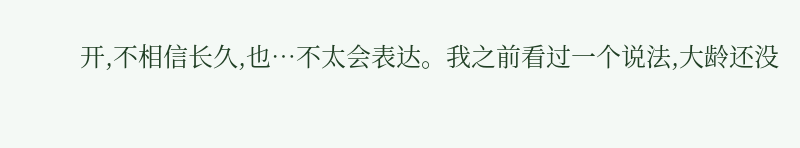开,不相信长久,也…不太会表达。我之前看过一个说法,大龄还没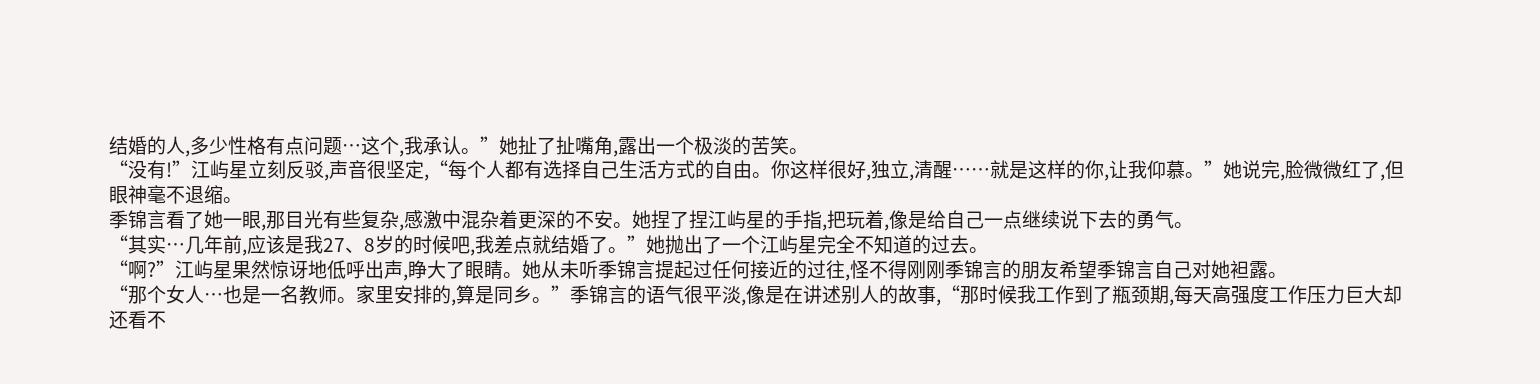结婚的人,多少性格有点问题…这个,我承认。”她扯了扯嘴角,露出一个极淡的苦笑。
“没有!”江屿星立刻反驳,声音很坚定,“每个人都有选择自己生活方式的自由。你这样很好,独立,清醒……就是这样的你,让我仰慕。”她说完,脸微微红了,但眼神毫不退缩。
季锦言看了她一眼,那目光有些复杂,感激中混杂着更深的不安。她捏了捏江屿星的手指,把玩着,像是给自己一点继续说下去的勇气。
“其实…几年前,应该是我27、8岁的时候吧,我差点就结婚了。”她抛出了一个江屿星完全不知道的过去。
“啊?”江屿星果然惊讶地低呼出声,睁大了眼睛。她从未听季锦言提起过任何接近的过往,怪不得刚刚季锦言的朋友希望季锦言自己对她袒露。
“那个女人…也是一名教师。家里安排的,算是同乡。”季锦言的语气很平淡,像是在讲述别人的故事,“那时候我工作到了瓶颈期,每天高强度工作压力巨大却还看不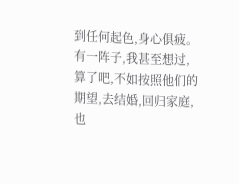到任何起色,身心俱疲。有一阵子,我甚至想过,算了吧,不如按照他们的期望,去结婚,回归家庭,也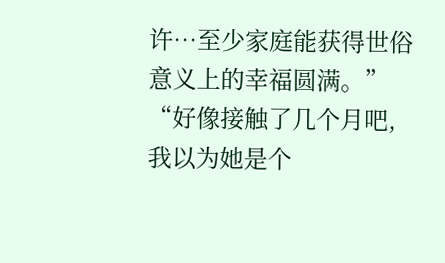许…至少家庭能获得世俗意义上的幸福圆满。”
“好像接触了几个月吧,我以为她是个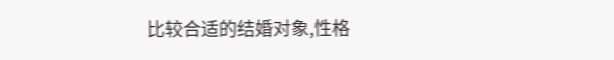比较合适的结婚对象,性格